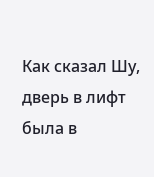Как сказал Шу, дверь в лифт была в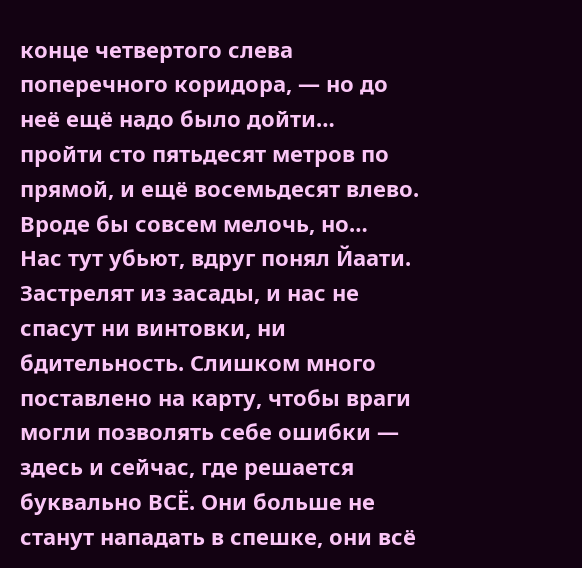конце четвертого слева поперечного коридора, — но до неё ещё надо было дойти… пройти сто пятьдесят метров по прямой, и ещё восемьдесят влево. Вроде бы совсем мелочь, но…
Нас тут убьют, вдруг понял Йаати. Застрелят из засады, и нас не спасут ни винтовки, ни бдительность. Слишком много поставлено на карту, чтобы враги могли позволять себе ошибки — здесь и сейчас, где решается буквально ВСЁ. Они больше не станут нападать в спешке, они всё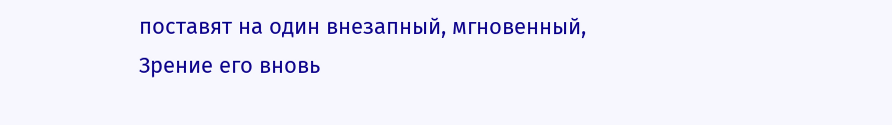поставят на один внезапный, мгновенный,
Зрение его вновь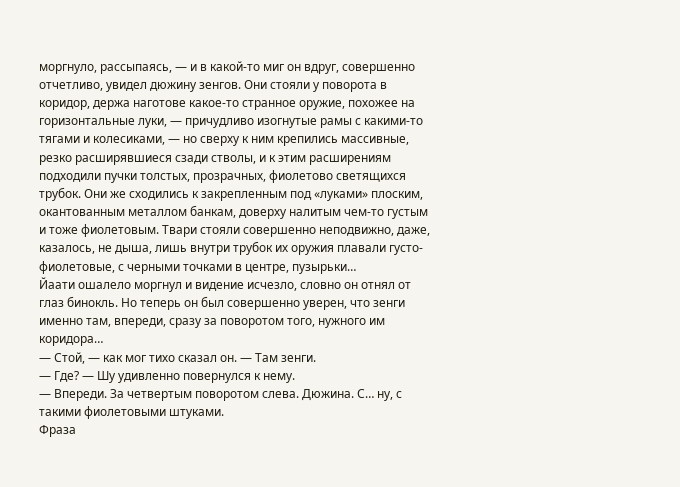моргнуло, рассыпаясь, — и в какой-то миг он вдруг, совершенно отчетливо, увидел дюжину зенгов. Они стояли у поворота в коридор, держа наготове какое-то странное оружие, похожее на горизонтальные луки, — причудливо изогнутые рамы с какими-то тягами и колесиками, — но сверху к ним крепились массивные, резко расширявшиеся сзади стволы, и к этим расширениям подходили пучки толстых, прозрачных, фиолетово светящихся трубок. Они же сходились к закрепленным под «луками» плоским, окантованным металлом банкам, доверху налитым чем-то густым и тоже фиолетовым. Твари стояли совершенно неподвижно, даже, казалось, не дыша, лишь внутри трубок их оружия плавали густо-фиолетовые, с черными точками в центре, пузырьки…
Йаати ошалело моргнул и видение исчезло, словно он отнял от глаз бинокль. Но теперь он был совершенно уверен, что зенги именно там, впереди, сразу за поворотом того, нужного им коридора…
— Стой, — как мог тихо сказал он. — Там зенги.
— Где? — Шу удивленно повернулся к нему.
— Впереди. За четвертым поворотом слева. Дюжина. С… ну, с такими фиолетовыми штуками.
Фраза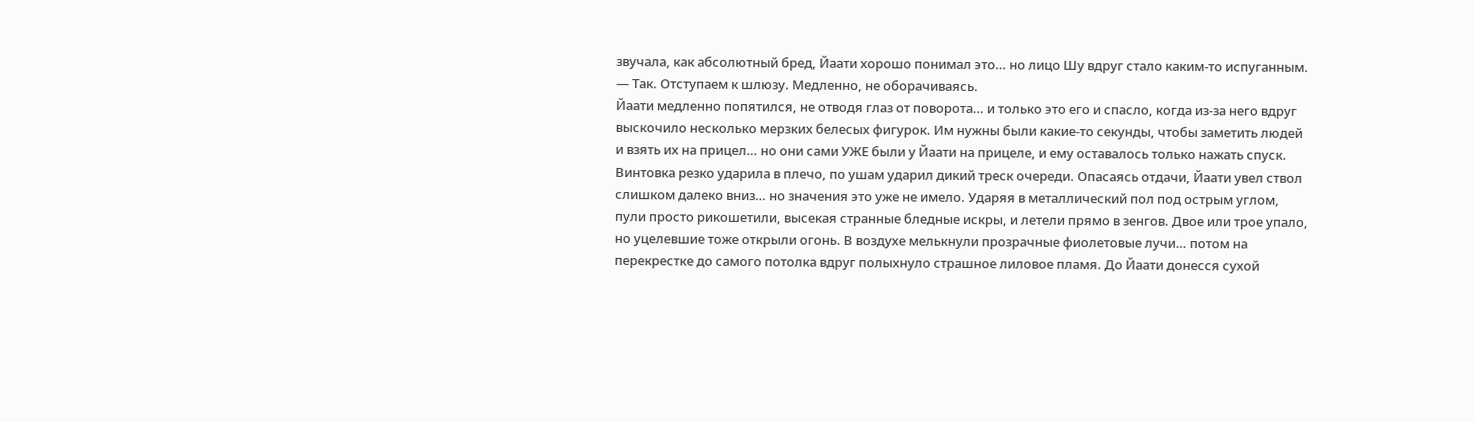звучала, как абсолютный бред, Йаати хорошо понимал это… но лицо Шу вдруг стало каким-то испуганным.
— Так. Отступаем к шлюзу. Медленно, не оборачиваясь.
Йаати медленно попятился, не отводя глаз от поворота… и только это его и спасло, когда из-за него вдруг выскочило несколько мерзких белесых фигурок. Им нужны были какие-то секунды, чтобы заметить людей и взять их на прицел… но они сами УЖЕ были у Йаати на прицеле, и ему оставалось только нажать спуск. Винтовка резко ударила в плечо, по ушам ударил дикий треск очереди. Опасаясь отдачи, Йаати увел ствол слишком далеко вниз… но значения это уже не имело. Ударяя в металлический пол под острым углом, пули просто рикошетили, высекая странные бледные искры, и летели прямо в зенгов. Двое или трое упало, но уцелевшие тоже открыли огонь. В воздухе мелькнули прозрачные фиолетовые лучи… потом на перекрестке до самого потолка вдруг полыхнуло страшное лиловое пламя. До Йаати донесся сухой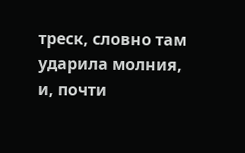треск, словно там ударила молния, и, почти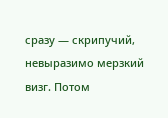сразу — скрипучий, невыразимо мерзкий визг. Потом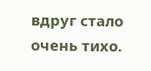вдруг стало очень тихо.